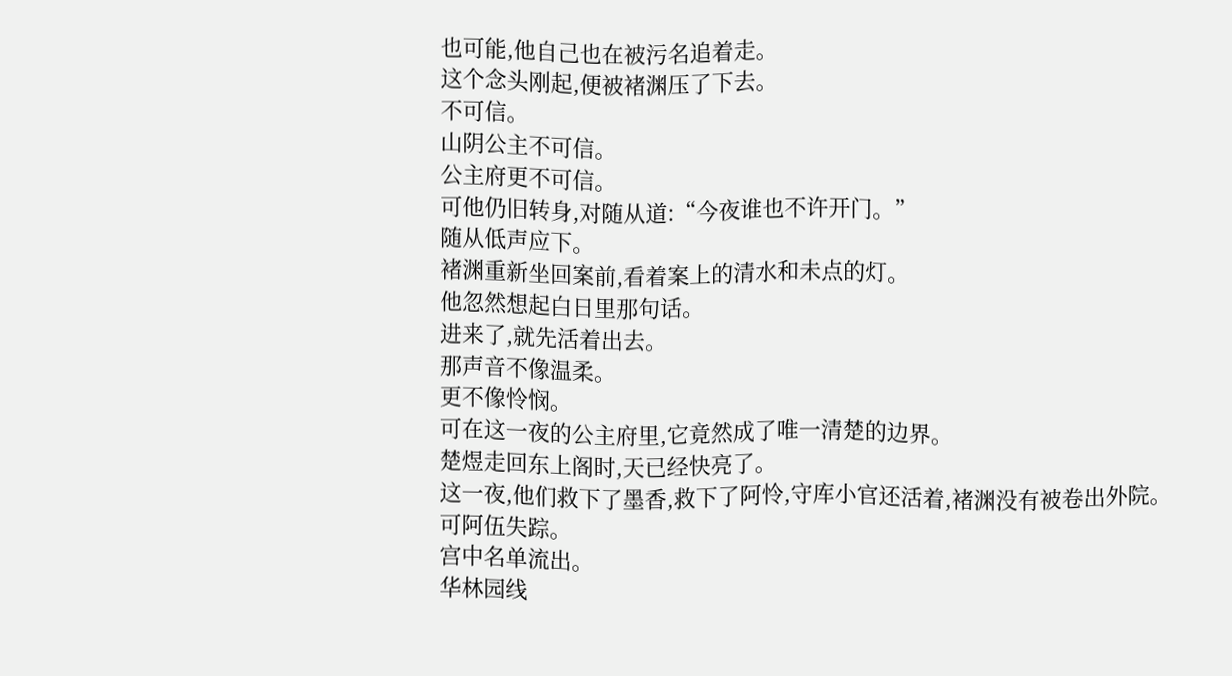也可能,他自己也在被污名追着走。
这个念头刚起,便被褚渊压了下去。
不可信。
山阴公主不可信。
公主府更不可信。
可他仍旧转身,对随从道:“今夜谁也不许开门。”
随从低声应下。
褚渊重新坐回案前,看着案上的清水和未点的灯。
他忽然想起白日里那句话。
进来了,就先活着出去。
那声音不像温柔。
更不像怜悯。
可在这一夜的公主府里,它竟然成了唯一清楚的边界。
楚煜走回东上阁时,天已经快亮了。
这一夜,他们救下了墨香,救下了阿怜,守库小官还活着,褚渊没有被卷出外院。
可阿伍失踪。
宫中名单流出。
华林园线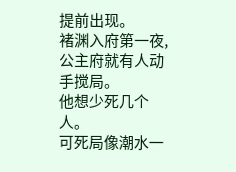提前出现。
褚渊入府第一夜,公主府就有人动手搅局。
他想少死几个人。
可死局像潮水一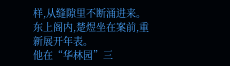样,从缝隙里不断涌进来。
东上阁内,楚煜坐在案前,重新展开年表。
他在“华林园”三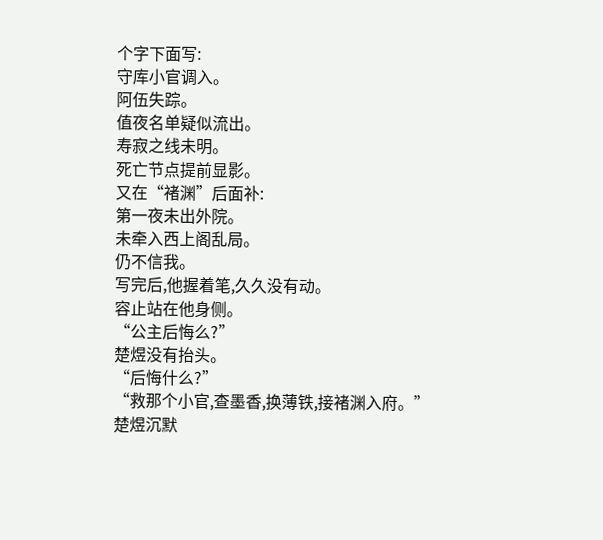个字下面写:
守库小官调入。
阿伍失踪。
值夜名单疑似流出。
寿寂之线未明。
死亡节点提前显影。
又在“褚渊”后面补:
第一夜未出外院。
未牵入西上阁乱局。
仍不信我。
写完后,他握着笔,久久没有动。
容止站在他身侧。
“公主后悔么?”
楚煜没有抬头。
“后悔什么?”
“救那个小官,查墨香,换薄铁,接褚渊入府。”
楚煜沉默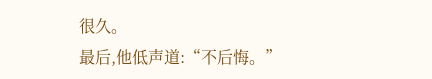很久。
最后,他低声道:“不后悔。”